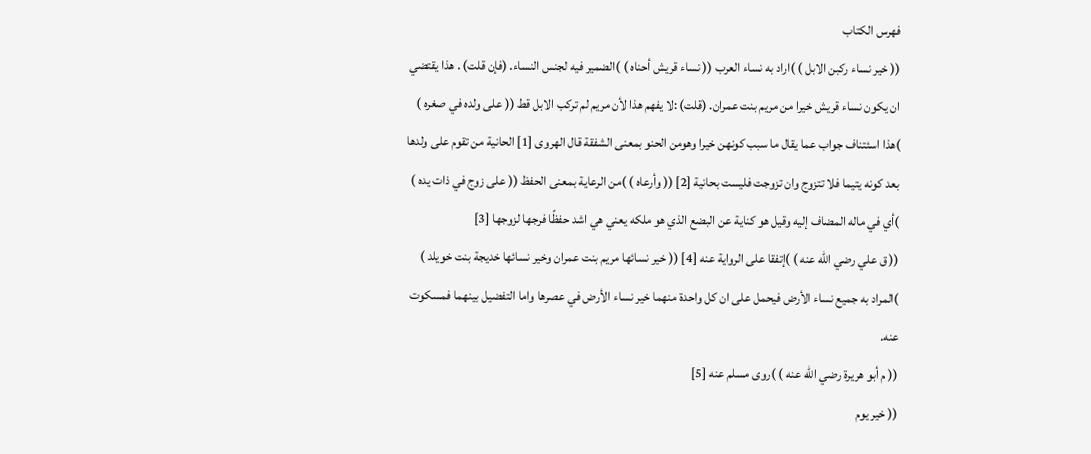فهرس الكتاب
(( خير نساء ركبن الابل ) )اراد به نساء العرب (( نساء قريش أحناه ) )الضمير فيه لجنس النساء. (فإن قلت) . هذا يقتضي ان يكون نساء قريش خيرا من مريم بنت عمران. (قلت) :لا يفهم هذا لأن مريم لم تركب الابل قط (( على ولده في صغره ) )هذا اسئتناف جواب عما يقال ما سبب كونهن خيرا وهومن الحنو بمعنى الشفقة قال الهروى [1] الحانية من تقوم على ولدها بعد كونه يتيما فلا تتزوج وان تزوجت فليست بحانية [2] (( وأرعاه ) )من الرعاية بمعنى الحفظ (( على زوج في ذات يده ) )أي في ماله المضاف إليه وقيل هو كناية عن البضع الذي هو ملكه يعني هي اشد حفظًا فرجها لزوجها [3]
(( ق علي رضي الله عنه ) )إتفقا على الرواية عنه [4] (( خير نسائها مريم بنت عمران وخير نسائها خديجة بنت خويلد ) )المراد به جميع نساء الأرض فيحمل على ان كل واحدة منهما خير نساء الأرض في عصرها واما التفضيل بينهما فمسكوت عنه.
(( م أبو هريرة رضي الله عنه ) )روى مسلم عنه [5]
(( خير يوم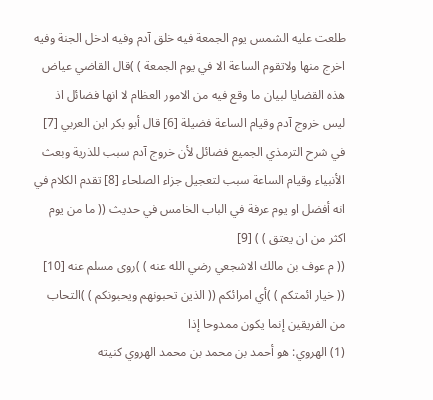طلعت عليه الشمس يوم الجمعة فيه خلق آدم وفيه ادخل الجنة وفيه اخرج منها ولاتقوم الساعة الا في يوم الجمعة ) )قال القاضي عياض هذه القضايا لبيان ما وقع فيه من الامور العظام لا انها فضائل اذ ليس خروج آدم وقيام الساعة فضيلة [6] قال أبو بكر ابن العربي [7] في شرح الترمذي الجميع فضائل لأن خروج آدم سبب للذرية وبعث الأنبياء وقيام الساعة سبب لتعجيل جزاء الصلحاء [8] تقدم الكلام في انه أفضل او يوم عرفة في الباب الخامس في حديث (( ما من يوم اكثر من ان يعتق ) ) [9]
(( م عوف بن مالك الاشجعي رضي الله عنه ) )روى مسلم عنه [10]
(( خيار ائمتكم ) )أي امرائكم (( الذين تحبونهم ويحبونكم ) )التحاب من الفريقين إنما يكون ممدوحا إذا
(1) الهروي: هو أحمد بن محمد بن محمد الهروي كنيته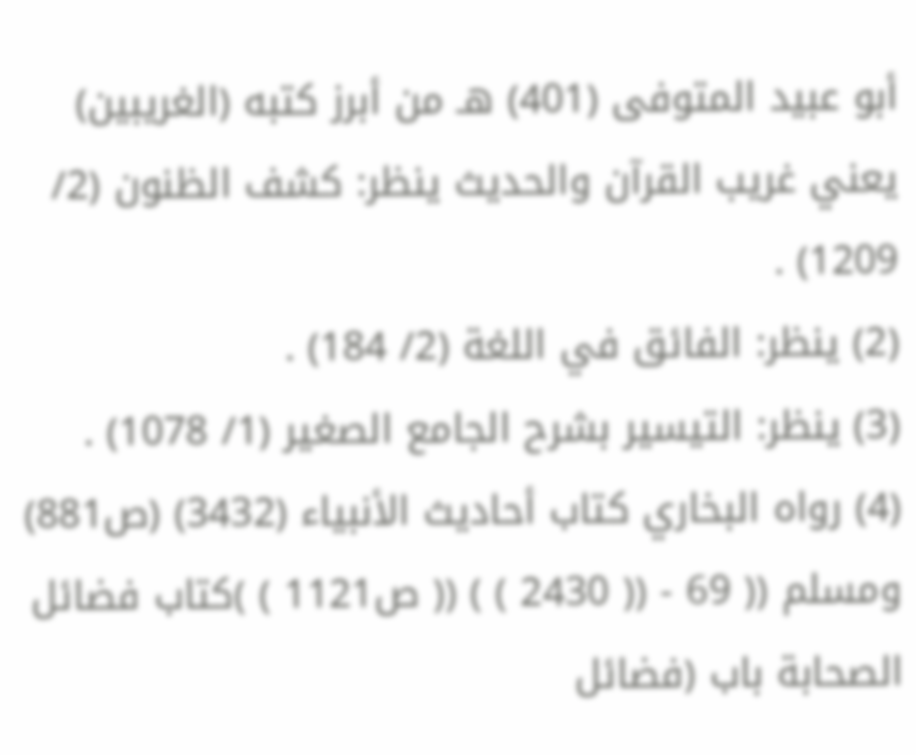أبو عبيد المتوفى (401) هـ من أبرز كتبه (الغريبين) يعني غريب القرآن والحديث ينظر: كشف الظنون (2/ 1209) .
(2) ينظر: الفائق في اللغة (2/ 184) .
(3) ينظر: التيسير بشرح الجامع الصغير (1/ 1078) .
(4) رواه البخاري كتاب أحاديث الأنبياء (3432) (ص881) ومسلم (( 69 - (( 2430 ) ) (( ص1121 ) )كتاب فضائل الصحابة باب (فضائل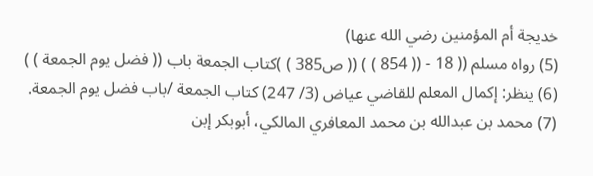خديجة أم المؤمنين رضي الله عنها)
(5) رواه مسلم (( 18 - (( 854 ) ) (( ص385 ) )كتاب الجمعة باب (( فضل يوم الجمعة ) )
(6) ينظر: إكمال المعلم للقاضي عياض (3/ 247) كتاب الجمعة /باب فضل يوم الجمعة.
(7) محمد بن عبدالله بن محمد المعافري المالكي، أبوبكر إبن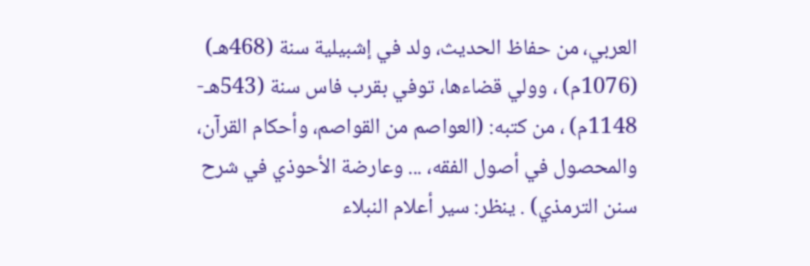العربي، من حفاظ الحديث، ولد في إشبيلية سنة (468هـ) (1076م) ، وولي قضاءها، توفي بقرب فاس سنة (543هـ- 1148م) ، من كتبه: (العواصم من القواصم، وأحكام القرآن، والمحصول في أصول الفقه، ... وعارضة الأحوذي في شرح سنن الترمذي) . ينظر: سير أعلام النبلاء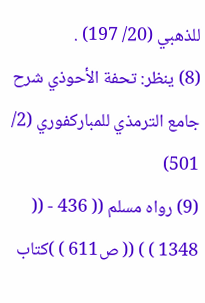للذهبي (20/ 197) .
(8) ينظر: تحفة الأحوذي شرح جامع الترمذي للمباركفوري (2/ 501)
(9) رواه مسلم (( 436 - (( 1348 ) ) (( ص611 ) )كتاب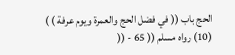الحج باب (( في فضل الحج والعمرة ويوم عرفة ) )
(10) رواه مسلم (( 65 - ((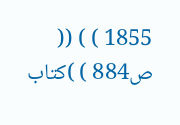1855 ) ) (( ص884 ) )كتاب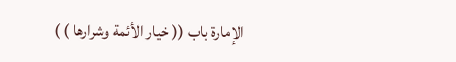الإمارة باب (( خيار الأئمة وشرارها ) )